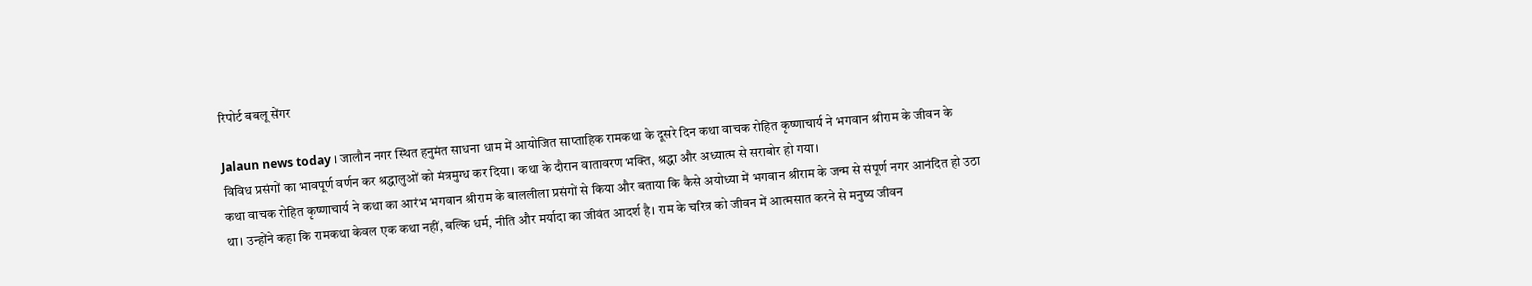रिपोर्ट बबलू सेंगर

Jalaun news today । जालौन नगर स्थित हनुमंत साधना धाम में आयोजित साप्ताहिक रामकथा के दूसरे दिन कथा वाचक रोहित कृष्णाचार्य ने भगवान श्रीराम के जीवन के विविध प्रसंगों का भावपूर्ण वर्णन कर श्रद्धालुओं को मंत्रमुग्ध कर दिया। कथा के दौरान वातावरण भक्ति, श्रद्धा और अध्यात्म से सराबोर हो गया।
कथा वाचक रोहित कृष्णाचार्य ने कथा का आरंभ भगवान श्रीराम के बाललीला प्रसंगों से किया और बताया कि कैसे अयोध्या में भगवान श्रीराम के जन्म से संपूर्ण नगर आनंदित हो उठा था। उन्होंने कहा कि रामकथा केवल एक कथा नहीं, बल्कि धर्म, नीति और मर्यादा का जीवंत आदर्श है। राम के चरित्र को जीवन में आत्मसात करने से मनुष्य जीवन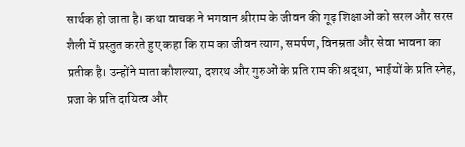सार्थक हो जाता है। कथा वाचक ने भगवान श्रीराम के जीवन की गूढ़ शिक्षाओं को सरल और सरस शैली में प्रस्तुत करते हुए कहा कि राम का जीवन त्याग, समर्पण, विनम्रता और सेवा भावना का प्रतीक है। उन्होंने माता कौशल्या, दशरथ और गुरुओं के प्रति राम की श्रद्धा, भाईयों के प्रति स्नेह, प्रजा के प्रति दायित्व और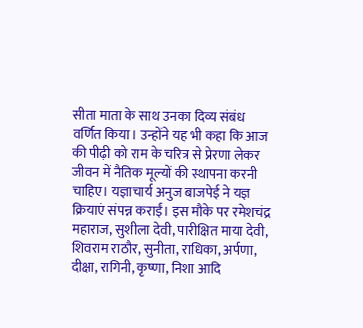सीता माता के साथ उनका दिव्य संबंध वर्णित किया। उन्होंने यह भी कहा कि आज की पीढ़ी को राम के चरित्र से प्रेरणा लेकर जीवन में नैतिक मूल्यों की स्थापना करनी चाहिए। यज्ञाचार्य अनुज बाजपेई ने यज्ञ क्रियाएं संपन्न कराईं। इस मौके पर रमेशचंद्र महाराज, सुशीला देवी, पारीक्षित माया देवी, शिवराम राठौर, सुनीता, राधिका, अर्पणा, दीक्षा, रागिनी, कृष्णा, निशा आदि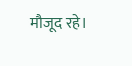मौजूद रहे।